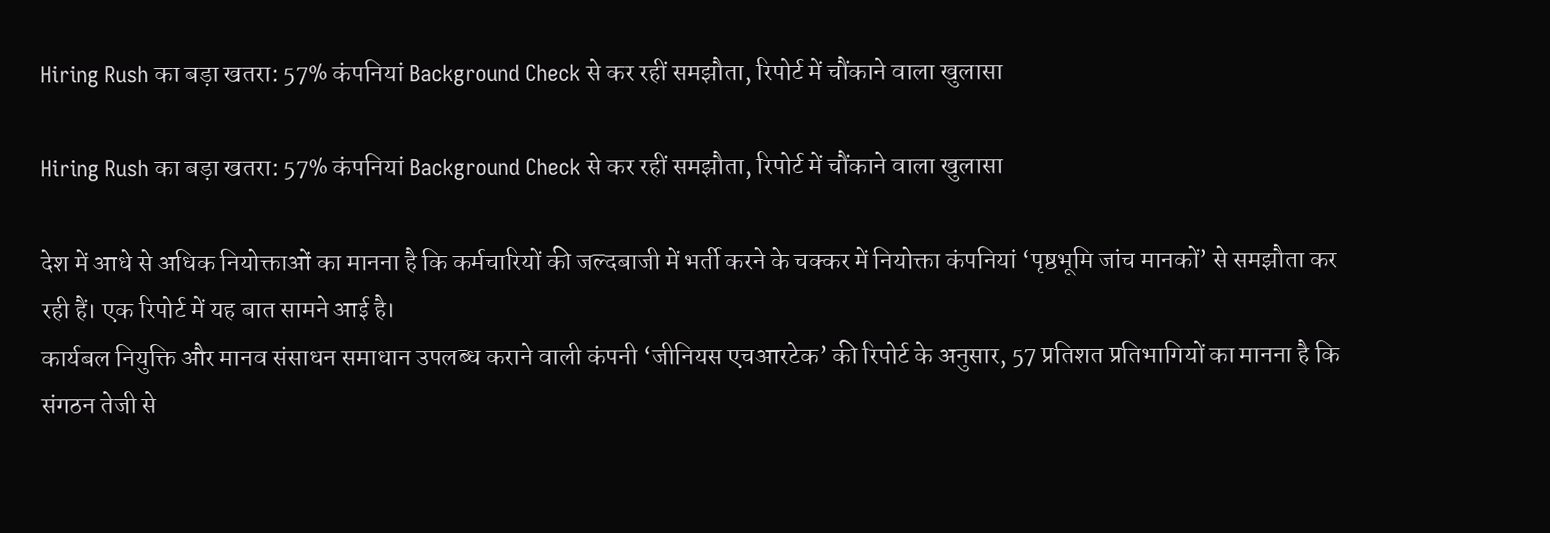Hiring Rush का बड़ा खतरा: 57% कंपनियां Background Check से कर रहीं समझौता, रिपोर्ट में चौंकाने वाला खुलासा

Hiring Rush का बड़ा खतरा: 57% कंपनियां Background Check से कर रहीं समझौता, रिपोर्ट में चौंकाने वाला खुलासा

देश में आधे से अधिक नियोक्ताओं का मानना है कि कर्मचारियों की जल्दबाजी में भर्ती करने के चक्कर में नियोक्ता कंपनियां ‘पृष्ठभूमि जांच मानकों’ से समझौता कर रही हैं। एक रिपोर्ट में यह बात सामने आई है।
कार्यबल नियुक्ति और मानव संसाधन समाधान उपलब्ध कराने वाली कंपनी ‘जीनियस एचआरटेक’ की रिपोर्ट के अनुसार, 57 प्रतिशत प्रतिभागियों का मानना है कि संगठन तेजी से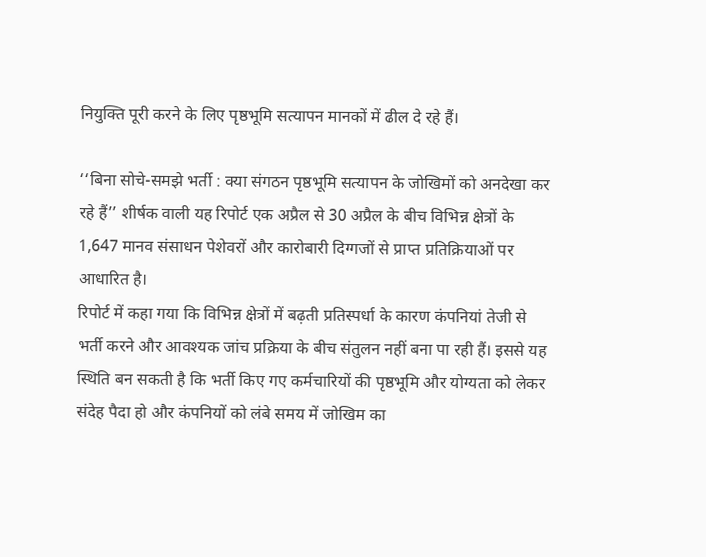नियुक्ति पूरी करने के लिए पृष्ठभूमि सत्यापन मानकों में ढील दे रहे हैं।

‘‘बिना सोचे-समझे भर्ती : क्या संगठन पृष्ठभूमि सत्यापन के जोखिमों को अनदेखा कर रहे हैं’’ शीर्षक वाली यह रिपोर्ट एक अप्रैल से 30 अप्रैल के बीच विभिन्न क्षेत्रों के 1,647 मानव संसाधन पेशेवरों और कारोबारी दिग्गजों से प्राप्त प्रतिक्रियाओं पर आधारित है।
रिपोर्ट में कहा गया कि विभिन्न क्षेत्रों में बढ़ती प्रतिस्पर्धा के कारण कंपनियां तेजी से भर्ती करने और आवश्यक जांच प्रक्रिया के बीच संतुलन नहीं बना पा रही हैं। इससे यह स्थिति बन सकती है कि भर्ती किए गए कर्मचारियों की पृष्ठभूमि और योग्यता को लेकर संदेह पैदा हो और कंपनियों को लंबे समय में जोखिम का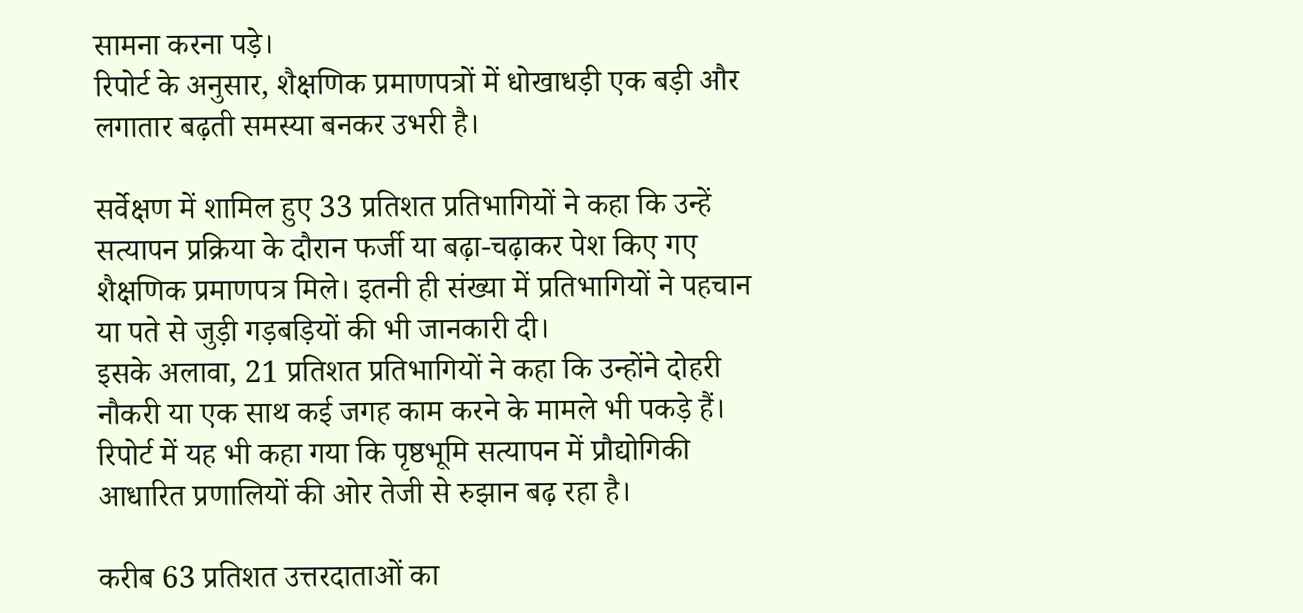सामना करना पड़े।
रिपोर्ट के अनुसार, शैक्षणिक प्रमाणपत्रों में धोखाधड़ी एक बड़ी और लगातार बढ़ती समस्या बनकर उभरी है।

सर्वेक्षण में शामिल हुए 33 प्रतिशत प्रतिभागियों ने कहा कि उन्हें सत्यापन प्रक्रिया के दौरान फर्जी या बढ़ा-चढ़ाकर पेश किए गए शैक्षणिक प्रमाणपत्र मिले। इतनी ही संख्या में प्रतिभागियों ने पहचान या पते से जुड़ी गड़बड़ियों की भी जानकारी दी।
इसके अलावा, 21 प्रतिशत प्रतिभागियों ने कहा कि उन्होंने दोहरी नौकरी या एक साथ कई जगह काम करने के मामले भी पकड़े हैं।
रिपोर्ट में यह भी कहा गया कि पृष्ठभूमि सत्यापन में प्रौद्योगिकी आधारित प्रणालियों की ओर तेजी से रुझान बढ़ रहा है।

करीब 63 प्रतिशत उत्तरदाताओं का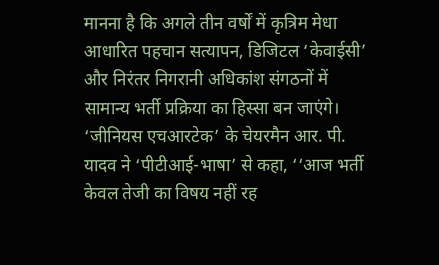मानना है कि अगले तीन वर्षों में कृत्रिम मेधा आधारित पहचान सत्यापन, डिजिटल ‘केवाईसी’ और निरंतर निगरानी अधिकांश संगठनों में सामान्य भर्ती प्रक्रिया का हिस्सा बन जाएंगे।
‘जीनियस एचआरटेक’ के चेयरमैन आर. पी. यादव ने ‘पीटीआई-भाषा’ से कहा, ‘‘आज भर्ती केवल तेजी का विषय नहीं रह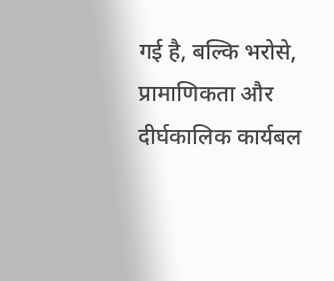गई है, बल्कि भरोसे, प्रामाणिकता और दीर्घकालिक कार्यबल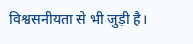विश्वसनीयता से भी जुड़ी है।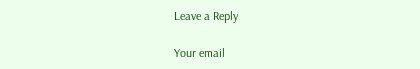Leave a Reply

Your email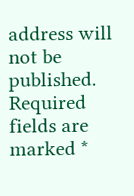address will not be published. Required fields are marked *